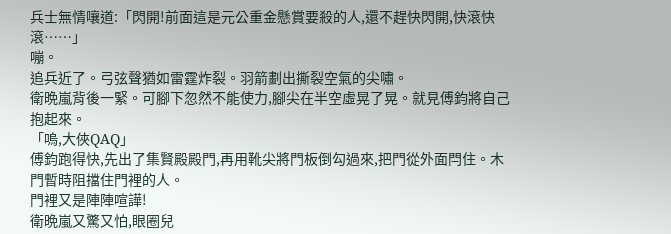兵士無情嚷道:「閃開!前面這是元公重金懸賞要殺的人,還不趕快閃開,快滾快滾……」
嘣。
追兵近了。弓弦聲猶如雷霆炸裂。羽箭劃出撕裂空氣的尖嘯。
衛晩嵐背後一緊。可腳下忽然不能使力,腳尖在半空虛晃了晃。就見傅鈞將自己抱起來。
「嗚,大俠QAQ」
傅鈞跑得快,先出了集賢殿殿門,再用靴尖將門板倒勾過來,把門從外面閂住。木門暫時阻擋住門裡的人。
門裡又是陣陣喧譁!
衛晩嵐又驚又怕,眼圈兒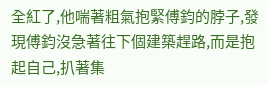全紅了,他喘著粗氣抱緊傅鈞的脖子,發現傅鈞沒急著往下個建築趕路,而是抱起自己,扒著集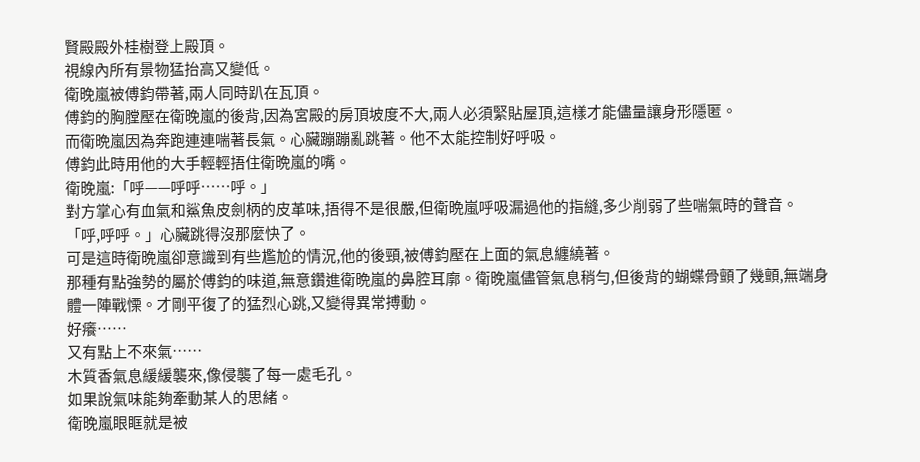賢殿殿外桂樹登上殿頂。
視線內所有景物猛抬高又變低。
衛晚嵐被傅鈞帶著,兩人同時趴在瓦頂。
傅鈞的胸膛壓在衛晚嵐的後背,因為宮殿的房頂坡度不大,兩人必須緊貼屋頂,這樣才能儘量讓身形隱匿。
而衛晩嵐因為奔跑連連喘著長氣。心臟蹦蹦亂跳著。他不太能控制好呼吸。
傅鈞此時用他的大手輕輕捂住衛晩嵐的嘴。
衛晚嵐:「呼——呼呼……呼。」
對方掌心有血氣和鯊魚皮劍柄的皮革味,捂得不是很嚴,但衛晩嵐呼吸漏過他的指縫,多少削弱了些喘氣時的聲音。
「呼,呼呼。」心臟跳得沒那麼快了。
可是這時衛晩嵐卻意識到有些尷尬的情況,他的後頸,被傅鈞壓在上面的氣息纏繞著。
那種有點強勢的屬於傅鈞的味道,無意鑽進衛晩嵐的鼻腔耳廓。衛晚嵐儘管氣息稍勻,但後背的蝴蝶骨顫了幾顫,無端身體一陣戰慄。才剛平復了的猛烈心跳,又變得異常搏動。
好癢……
又有點上不來氣……
木質香氣息緩緩襲來,像侵襲了每一處毛孔。
如果說氣味能夠牽動某人的思緒。
衛晚嵐眼眶就是被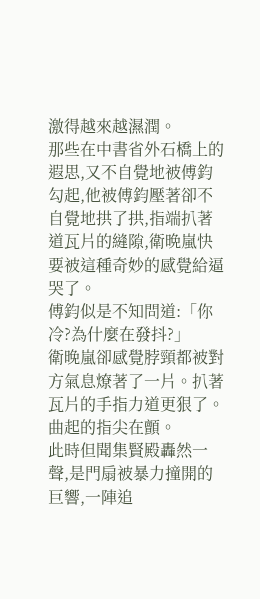激得越來越濕潤。
那些在中書省外石橋上的遐思,又不自覺地被傅鈞勾起,他被傅鈞壓著卻不自覺地拱了拱,指端扒著道瓦片的縫隙,衛晩嵐快要被這種奇妙的感覺給逼哭了。
傅鈞似是不知問道:「你冷?為什麼在發抖?」
衛晚嵐卻感覺脖頸都被對方氣息燎著了一片。扒著瓦片的手指力道更狠了。曲起的指尖在顫。
此時但聞集賢殿轟然一聲,是門扇被暴力撞開的巨響,一陣追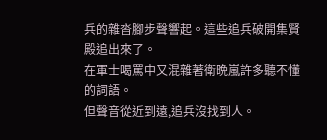兵的雜沓腳步聲響起。這些追兵破開集賢殿追出來了。
在軍士喝罵中又混雜著衛晩嵐許多聽不懂的詞語。
但聲音從近到遠,追兵沒找到人。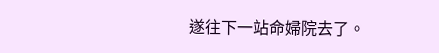遂往下一站命婦院去了。